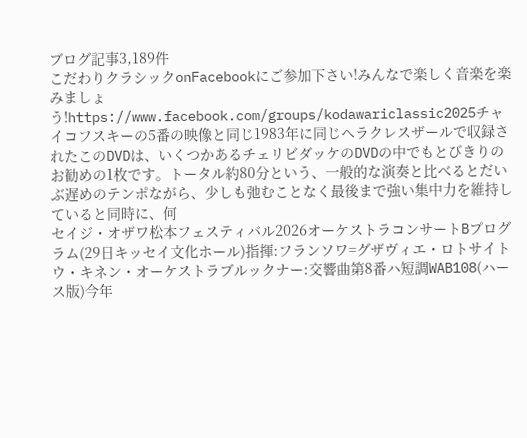ブログ記事3,189件
こだわりクラシックonFacebookにご参加下さい!みんなで楽しく音楽を楽みましょう!https://www.facebook.com/groups/kodawariclassic2025チャイコフスキーの5番の映像と同じ1983年に同じヘラクレスザールで収録されたこのDVDは、いくつかあるチェリビダッケのDVDの中でもとびきりのお勧めの1枚です。トータル約80分という、一般的な演奏と比べるとだいぶ遅めのテンポながら、少しも弛むことなく最後まで強い集中力を維持していると同時に、何
セイジ・オザワ松本フェスティバル2026オーケストラコンサートBプログラム(29日キッセイ文化ホール)指揮:フランソワ=グザヴィエ・ロトサイトウ・キネン・オーケストラブルックナー:交響曲第8番ハ短調WAB108(ハース版)今年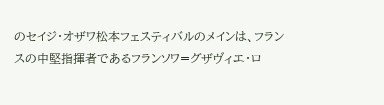のセイジ・オザワ松本フェスティバルのメインは、フランスの中堅指揮者であるフランソワ=グザヴィエ・ロ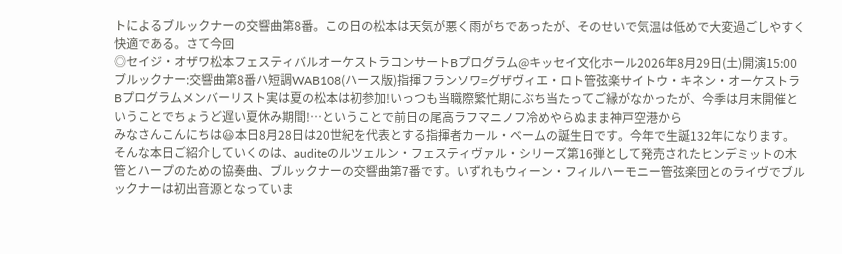トによるブルックナーの交響曲第8番。この日の松本は天気が悪く雨がちであったが、そのせいで気温は低めで大変過ごしやすく快適である。さて今回
◎セイジ・オザワ松本フェスティバルオーケストラコンサートBプログラム@キッセイ文化ホール2026年8月29日(土)開演15:00ブルックナー:交響曲第8番ハ短調WAB108(ハース版)指揮フランソワ=グザヴィエ・ロト管弦楽サイトウ・キネン・オーケストラBプログラムメンバーリスト実は夏の松本は初参加!いっつも当職際繁忙期にぶち当たってご縁がなかったが、今季は月末開催ということでちょうど遅い夏休み期間!…ということで前日の尾高ラフマニノフ冷めやらぬまま神戸空港から
みなさんこんにちは😃本日8月28日は20世紀を代表とする指揮者カール・ベームの誕生日です。今年で生誕132年になります。そんな本日ご紹介していくのは、auditeのルツェルン・フェスティヴァル・シリーズ第16弾として発売されたヒンデミットの木管とハープのための協奏曲、ブルックナーの交響曲第7番です。いずれもウィーン・フィルハーモニー管弦楽団とのライヴでブルックナーは初出音源となっていま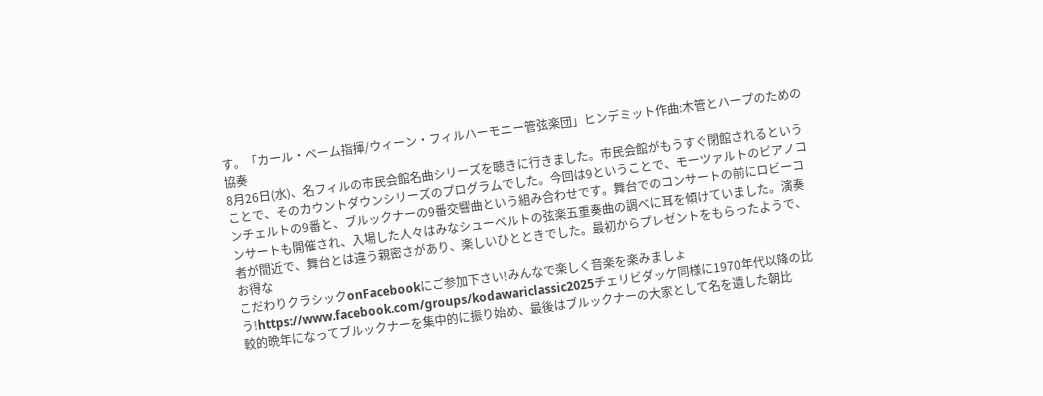す。「カール・ベーム指揮/ウィーン・フィルハーモニー管弦楽団」ヒンデミット作曲:木管とハープのための協奏
8月26日(水)、名フィルの市民会館名曲シリーズを聴きに行きました。市民会館がもうすぐ閉館されるということで、そのカウントダウンシリーズのプログラムでした。今回は9ということで、モーツァルトのピアノコンチェルトの9番と、ブルックナーの9番交響曲という組み合わせです。舞台でのコンサートの前にロビーコンサートも開催され、入場した人々はみなシューベルトの弦楽五重奏曲の調べに耳を傾けていました。演奏者が間近で、舞台とは違う親密さがあり、楽しいひとときでした。最初からプレゼントをもらったようで、お得な
こだわりクラシックonFacebookにご参加下さい!みんなで楽しく音楽を楽みましょう!https://www.facebook.com/groups/kodawariclassic2025チェリビダッケ同様に1970年代以降の比較的晩年になってブルックナーを集中的に振り始め、最後はブルックナーの大家として名を遺した朝比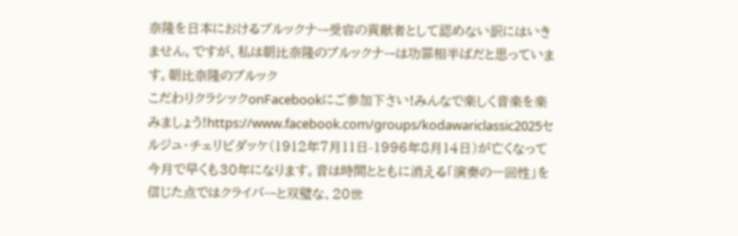奈隆を日本におけるブルックナー受容の貢献者として認めない訳にはいきません。ですが、私は朝比奈隆のブルックナーは功罪相半ばだと思っています。朝比奈隆のブルック
こだわりクラシックonFacebookにご参加下さい!みんなで楽しく音楽を楽みましょう!https://www.facebook.com/groups/kodawariclassic2025セルジュ・チェリビダッケ(1912年7月11日-1996年8月14日)が亡くなって今月で早くも30年になります。音は時間とともに消える「演奏の一回性」を信じた点ではクライバーと双璧な、20世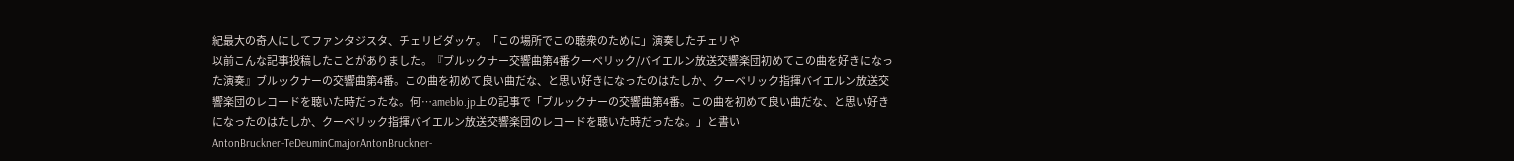紀最大の奇人にしてファンタジスタ、チェリビダッケ。「この場所でこの聴衆のために」演奏したチェリや
以前こんな記事投稿したことがありました。『ブルックナー交響曲第4番クーベリック/バイエルン放送交響楽団初めてこの曲を好きになった演奏』ブルックナーの交響曲第4番。この曲を初めて良い曲だな、と思い好きになったのはたしか、クーベリック指揮バイエルン放送交響楽団のレコードを聴いた時だったな。何…ameblo.jp上の記事で「ブルックナーの交響曲第4番。この曲を初めて良い曲だな、と思い好きになったのはたしか、クーベリック指揮バイエルン放送交響楽団のレコードを聴いた時だったな。」と書い
AntonBruckner-TeDeuminCmajorAntonBruckner-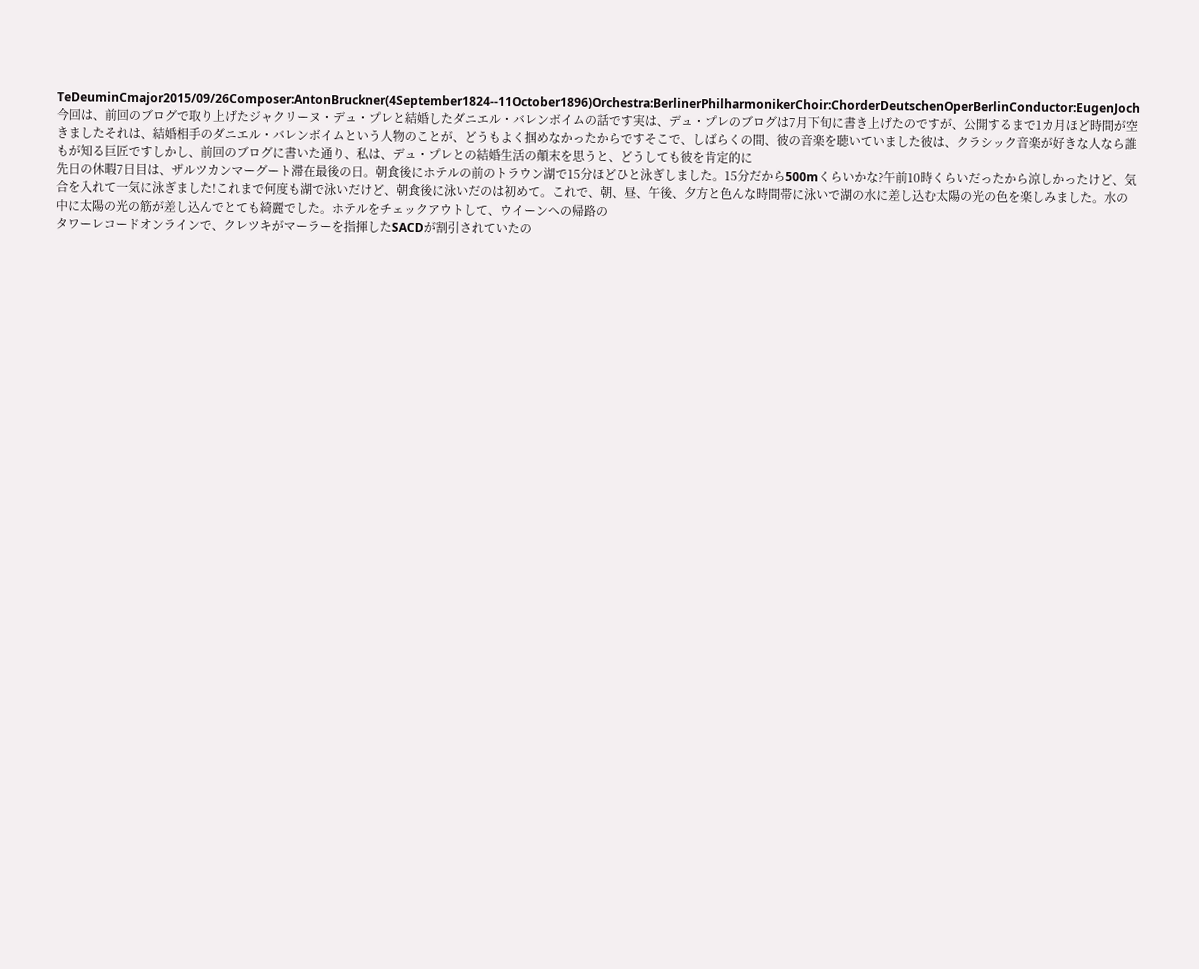TeDeuminCmajor2015/09/26Composer:AntonBruckner(4September1824--11October1896)Orchestra:BerlinerPhilharmonikerChoir:ChorderDeutschenOperBerlinConductor:EugenJoch
今回は、前回のブログで取り上げたジャクリーヌ・デュ・プレと結婚したダニエル・バレンボイムの話です実は、デュ・プレのブログは7月下旬に書き上げたのですが、公開するまで1カ月ほど時間が空きましたそれは、結婚相手のダニエル・バレンボイムという人物のことが、どうもよく掴めなかったからですそこで、しばらくの間、彼の音楽を聴いていました彼は、クラシック音楽が好きな人なら誰もが知る巨匠ですしかし、前回のブログに書いた通り、私は、デュ・プレとの結婚生活の顛末を思うと、どうしても彼を肯定的に
先日の休暇7日目は、ザルツカンマーグート滞在最後の日。朝食後にホテルの前のトラウン湖で15分ほどひと泳ぎしました。15分だから500mくらいかな?午前10時くらいだったから涼しかったけど、気合を入れて一気に泳ぎました!これまで何度も湖で泳いだけど、朝食後に泳いだのは初めて。これで、朝、昼、午後、夕方と色んな時間帯に泳いで湖の水に差し込む太陽の光の色を楽しみました。水の中に太陽の光の筋が差し込んでとても綺麗でした。ホテルをチェックアウトして、ウイーンへの帰路の
タワーレコードオンラインで、クレツキがマーラーを指揮したSACDが割引されていたの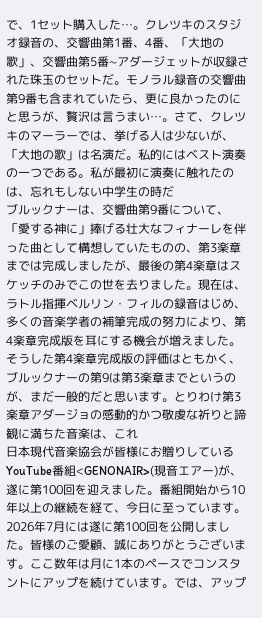で、1セット購入した…。クレツキのスタジオ録音の、交響曲第1番、4番、「大地の歌」、交響曲第5番~アダージェットが収録された珠玉のセットだ。モノラル録音の交響曲第9番も含まれていたら、更に良かったのにと思うが、贅沢は言うまい…。さて、クレツキのマーラーでは、挙げる人は少ないが、「大地の歌」は名演だ。私的にはベスト演奏の一つである。私が最初に演奏に触れたのは、忘れもしない中学生の時だ
ブルックナーは、交響曲第9番について、「愛する神に」捧げる壮大なフィナーレを伴った曲として構想していたものの、第3楽章までは完成しましたが、最後の第4楽章はスケッチのみでこの世を去りました。現在は、ラトル指揮ベルリン・フィルの録音はじめ、多くの音楽学者の補筆完成の努力により、第4楽章完成版を耳にする機会が増えました。そうした第4楽章完成版の評価はともかく、ブルックナーの第9は第3楽章までというのが、まだ一般的だと思います。とりわけ第3楽章アダージョの感動的かつ敬虔な祈りと諦観に満ちた音楽は、これ
日本現代音楽協会が皆様にお贈りしているYouTube番組<GENONAIR>(現音エアー)が、遂に第100回を迎えました。番組開始から10年以上の継続を経て、今日に至っています。2026年7月には遂に第100回を公開しました。皆様のご愛顧、誠にありがとうございます。ここ数年は月に1本のペースでコンスタントにアップを続けています。では、アップ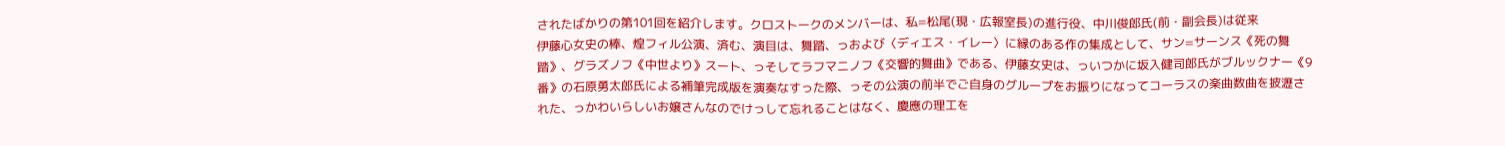されたばかりの第101回を紹介します。クロストークのメンバーは、私=松尾(現・広報室長)の進行役、中川俊郎氏(前・副会長)は従来
伊藤心女史の棒、煌フィル公演、済む、演目は、舞踏、っおよび〈ディエス・イレー〉に縁のある作の集成として、サン=サーンス《死の舞踏》、グラズノフ《中世より》スート、っそしてラフマニノフ《交響的舞曲》である、伊藤女史は、っいつかに坂入健司郎氏がブルックナー《9番》の石原勇太郎氏による補筆完成版を演奏なすった際、っその公演の前半でご自身のグループをお振りになってコーラスの楽曲数曲を披瀝された、っかわいらしいお嬢さんなのでけっして忘れることはなく、慶應の理工を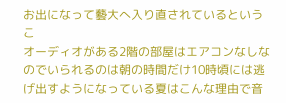お出になって藝大へ入り直されているというこ
オーディオがある2階の部屋はエアコンなしなのでいられるのは朝の時間だけ10時頃には逃げ出すようになっている夏はこんな理由で音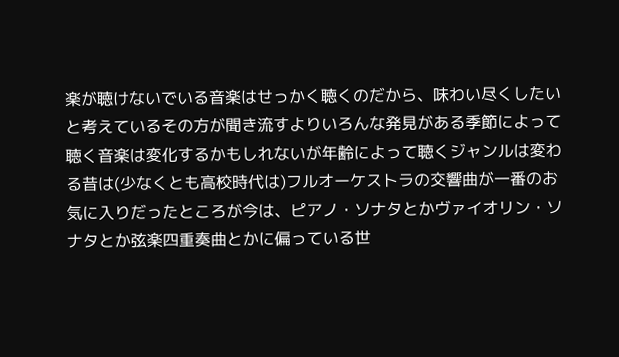楽が聴けないでいる音楽はせっかく聴くのだから、味わい尽くしたいと考えているその方が聞き流すよりいろんな発見がある季節によって聴く音楽は変化するかもしれないが年齢によって聴くジャンルは変わる昔は(少なくとも高校時代は)フルオーケストラの交響曲が一番のお気に入りだったところが今は、ピアノ・ソナタとかヴァイオリン・ソナタとか弦楽四重奏曲とかに偏っている世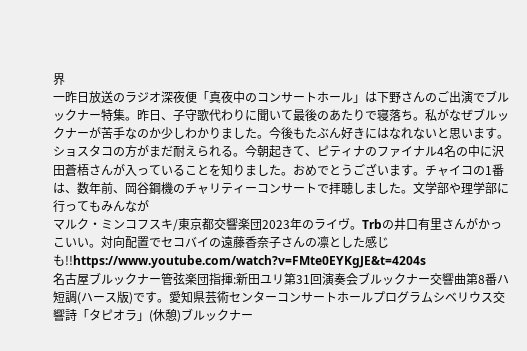界
一昨日放送のラジオ深夜便「真夜中のコンサートホール」は下野さんのご出演でブルックナー特集。昨日、子守歌代わりに聞いて最後のあたりで寝落ち。私がなぜブルックナーが苦手なのか少しわかりました。今後もたぶん好きにはなれないと思います。ショスタコの方がまだ耐えられる。今朝起きて、ピティナのファイナル4名の中に沢田蒼梧さんが入っていることを知りました。おめでとうございます。チャイコの1番は、数年前、岡谷鋼機のチャリティーコンサートで拝聴しました。文学部や理学部に行ってもみんなが
マルク・ミンコフスキ/東京都交響楽団2023年のライヴ。Trbの井口有里さんがかっこいい。対向配置でセコバイの遠藤香奈子さんの凛とした感じも!!https://www.youtube.com/watch?v=FMte0EYKgJE&t=4204s
名古屋ブルックナー管弦楽団指揮:新田ユリ第31回演奏会ブルックナー交響曲第8番ハ短調(ハース版)です。愛知県芸術センターコンサートホールプログラムシベリウス交響詩「タピオラ」(休憩)ブルックナー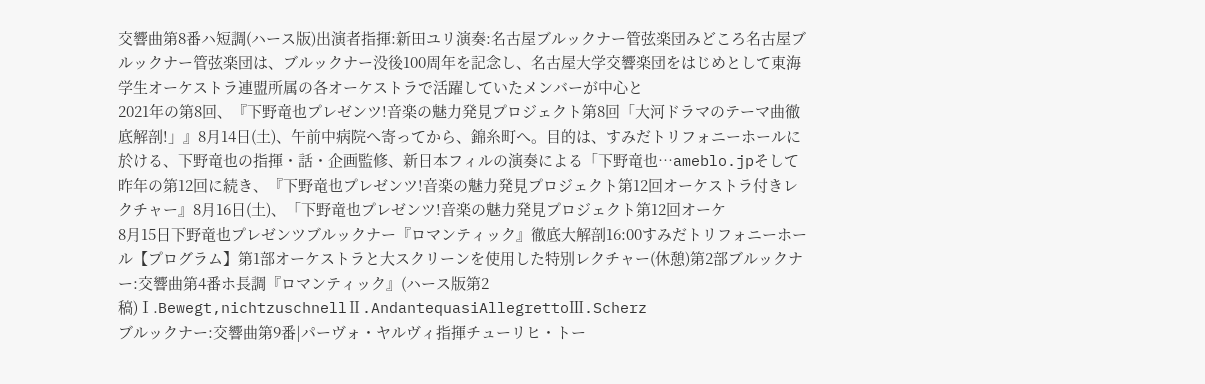交響曲第8番ハ短調(ハース版)出演者指揮:新田ユリ演奏:名古屋ブルックナー管弦楽団みどころ名古屋ブルックナー管弦楽団は、ブルックナー没後100周年を記念し、名古屋大学交響楽団をはじめとして東海学生オーケストラ連盟所属の各オーケストラで活躍していたメンバーが中心と
2021年の第8回、『下野竜也プレゼンツ!音楽の魅力発見プロジェクト第8回「大河ドラマのテーマ曲徹底解剖!」』8月14日(土)、午前中病院へ寄ってから、錦糸町へ。目的は、すみだトリフォニーホールに於ける、下野竜也の指揮・話・企画監修、新日本フィルの演奏による「下野竜也…ameblo.jpそして昨年の第12回に続き、『下野竜也プレゼンツ!音楽の魅力発見プロジェクト第12回オーケストラ付きレクチャー』8月16日(土)、「下野竜也プレゼンツ!音楽の魅力発見プロジェクト第12回オーケ
8月15日下野竜也プレゼンツブルックナー『ロマンティック』徹底大解剖16:00すみだトリフォニーホール【プログラム】第1部オーケストラと大スクリーンを使用した特別レクチャー(休憩)第2部ブルックナー:交響曲第4番ホ長調『ロマンティック』(ハース版第2稿)Ⅰ.Bewegt,nichtzuschnellⅡ.AndantequasiAllegrettoⅢ.Scherz
ブルックナー:交響曲第9番|パーヴォ・ヤルヴィ指揮チューリヒ・トー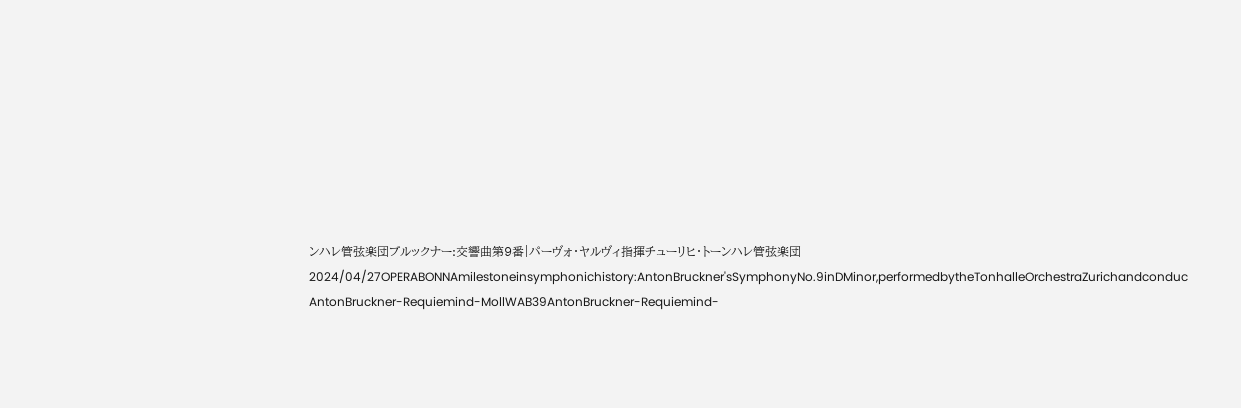ンハレ管弦楽団ブルックナー:交響曲第9番|パーヴォ・ヤルヴィ指揮チューリヒ・トーンハレ管弦楽団2024/04/27OPERABONNAmilestoneinsymphonichistory:AntonBruckner'sSymphonyNo.9inDMinor,performedbytheTonhalleOrchestraZurichandconduc
AntonBruckner-Requiemind-MollWAB39AntonBruckner-Requiemind-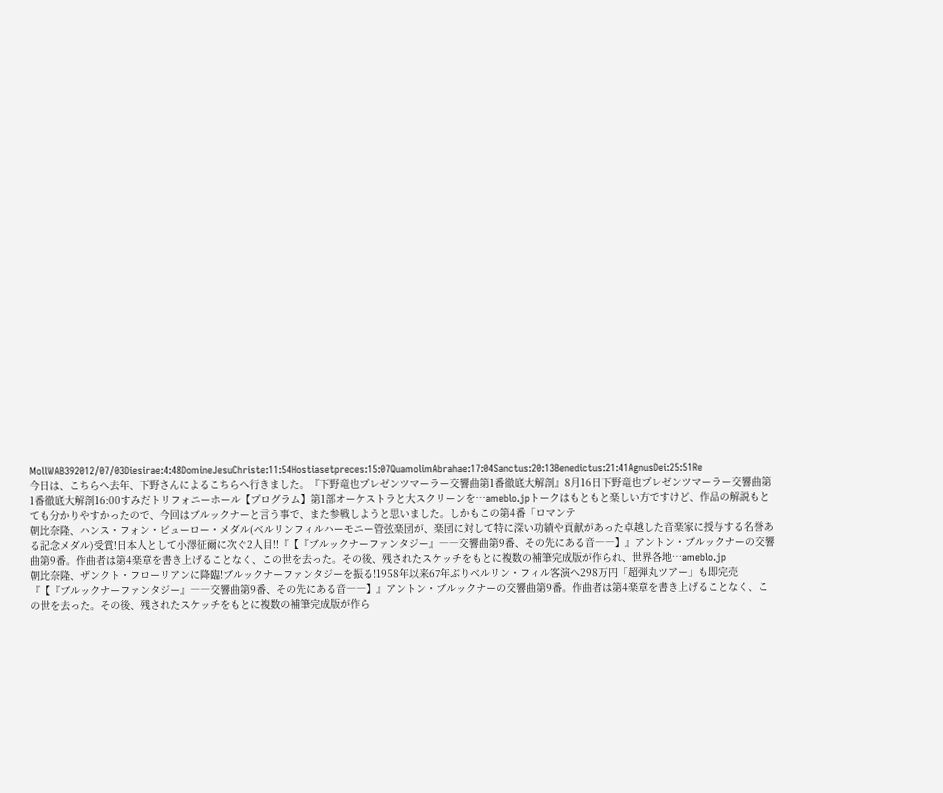MollWAB392012/07/03Diesirae:4:48DomineJesuChriste:11:54Hostiasetpreces:15:07QuamolimAbrahae:17:04Sanctus:20:13Benedictus:21:41AgnusDei:25:51Re
今日は、こちらへ去年、下野さんによるこちらへ行きました。『下野竜也プレゼンツマーラー交響曲第1番徹底大解剖』8月16日下野竜也プレゼンツマーラー交響曲第1番徹底大解剖16:00すみだトリフォニーホール【プログラム】第1部オーケストラと大スクリーンを…ameblo.jpトークはもともと楽しい方ですけど、作品の解説もとても分かりやすかったので、今回はブルックナーと言う事で、また参戦しようと思いました。しかもこの第4番「ロマンテ
朝比奈隆、ハンス・フォン・ビューロー・メダル(ベルリンフィルハーモニー管弦楽団が、楽団に対して特に深い功績や貢献があった卓越した音楽家に授与する名誉ある記念メダル)受賞!日本人として小澤征爾に次ぐ2人目!!『【『ブルックナーファンタジー』――交響曲第9番、その先にある音――】』アントン・ブルックナーの交響曲第9番。作曲者は第4楽章を書き上げることなく、この世を去った。その後、残されたスケッチをもとに複数の補筆完成版が作られ、世界各地…ameblo.jp
朝比奈隆、ザンクト・フローリアンに降臨!ブルックナーファンタジーを振る!1958年以来67年ぶりベルリン・フィル客演へ298万円「超弾丸ツアー」も即完売『【『ブルックナーファンタジー』――交響曲第9番、その先にある音――】』アントン・ブルックナーの交響曲第9番。作曲者は第4楽章を書き上げることなく、この世を去った。その後、残されたスケッチをもとに複数の補筆完成版が作ら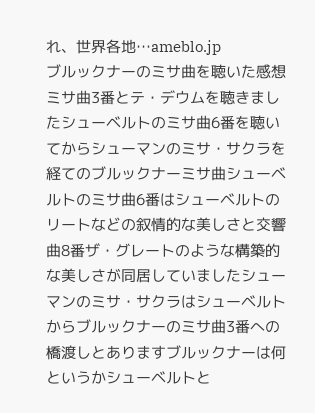れ、世界各地…ameblo.jp
ブルックナーのミサ曲を聴いた感想ミサ曲3番とテ・デウムを聴きましたシューベルトのミサ曲6番を聴いてからシューマンのミサ・サクラを経てのブルックナーミサ曲シューベルトのミサ曲6番はシューベルトのリートなどの叙情的な美しさと交響曲8番ザ・グレートのような構築的な美しさが同居していましたシューマンのミサ・サクラはシューベルトからブルックナーのミサ曲3番への橋渡しとありますブルックナーは何というかシューベルトと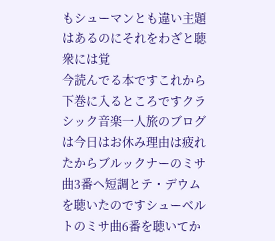もシューマンとも違い主題はあるのにそれをわざと聴衆には覚
今読んでる本ですこれから下巻に入るところですクラシック音楽一人旅のブログは今日はお休み理由は疲れたからブルックナーのミサ曲3番ヘ短調とテ・デウムを聴いたのですシューベルトのミサ曲6番を聴いてか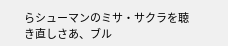らシューマンのミサ・サクラを聴き直しさあ、ブル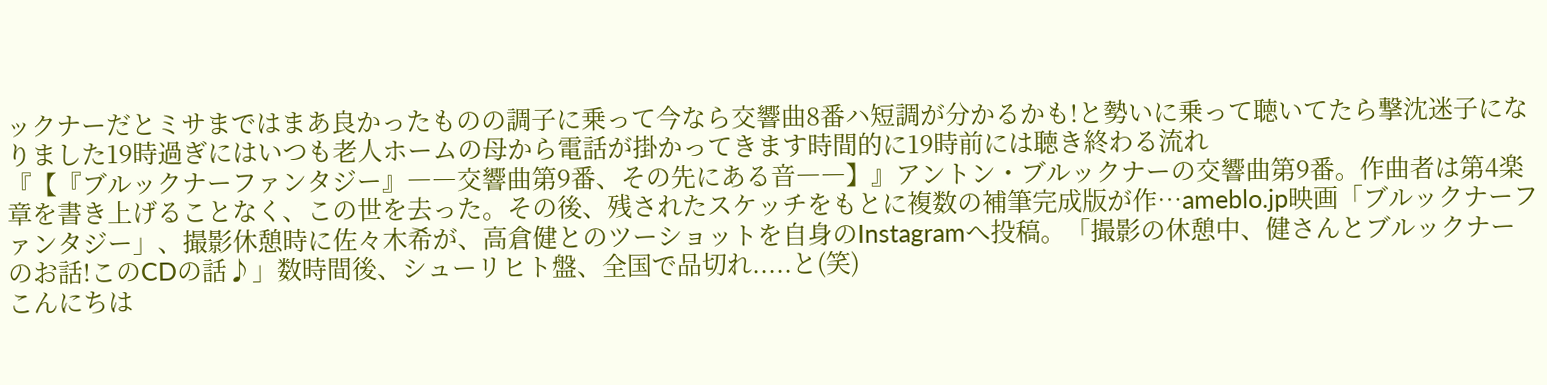ックナーだとミサまではまあ良かったものの調子に乗って今なら交響曲8番ハ短調が分かるかも!と勢いに乗って聴いてたら撃沈迷子になりました19時過ぎにはいつも老人ホームの母から電話が掛かってきます時間的に19時前には聴き終わる流れ
『【『ブルックナーファンタジー』――交響曲第9番、その先にある音――】』アントン・ブルックナーの交響曲第9番。作曲者は第4楽章を書き上げることなく、この世を去った。その後、残されたスケッチをもとに複数の補筆完成版が作…ameblo.jp映画「ブルックナーファンタジー」、撮影休憩時に佐々木希が、高倉健とのツーショットを自身のInstagramへ投稿。「撮影の休憩中、健さんとブルックナーのお話!このCDの話♪」数時間後、シューリヒト盤、全国で品切れ.....と(笑)
こんにちは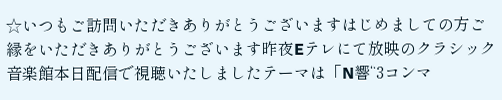☆いつもご訪問いただきありがとうございますはじめましての方ご縁をいただきありがとうございます昨夜Eテレにて放映のクラシック音楽館本日配信で視聴いたしましたテーマは「N響“3コンマ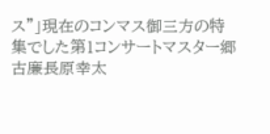ス”」現在のコンマス御三方の特集でした第1コンサートマスター郷古廉長原幸太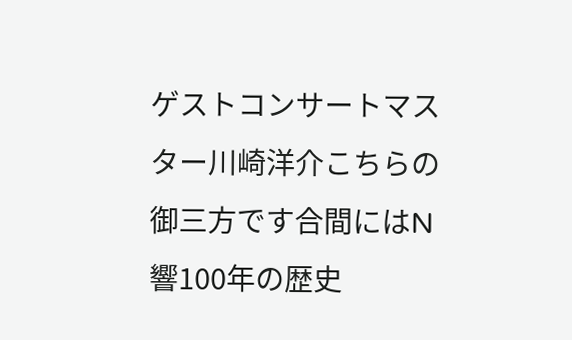ゲストコンサートマスター川崎洋介こちらの御三方です合間にはN響100年の歴史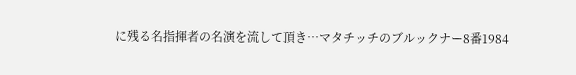に残る名指揮者の名演を流して頂き…マタチッチのブルックナー8番1984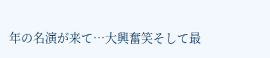年の名演が来て…大興奮笑そして最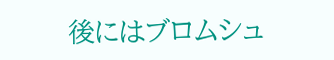後にはブロムシュ